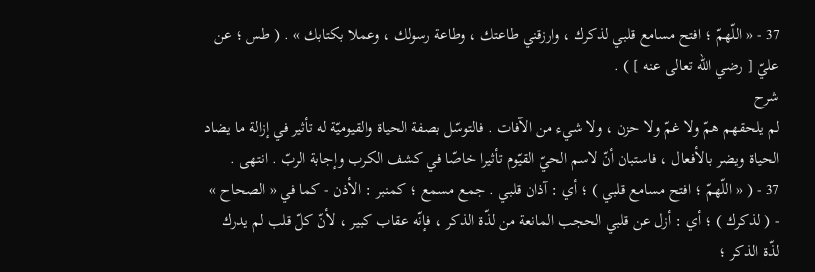37 - « اللّهمّ ؛ افتح مسامع قلبي لذكرك ، وارزقني طاعتك ، وطاعة رسولك ، وعملا بكتابك » . ( طس ؛ عن عليّ [ رضي اللّه تعالى عنه ] ) .
شرح
لم يلحقهم همّ ولا غمّ ولا حزن ، ولا شيء من الآفات . فالتوسّل بصفة الحياة والقيوميّة له تأثير في إزالة ما يضاد الحياة ويضر بالأفعال ، فاستبان أنّ لاسم الحيّ القيّوم تأثيرا خاصّا في كشف الكرب وإجابة الربّ . انتهى .
37 - ( « اللّهمّ ؛ افتح مسامع قلبي ) ؛ أي : آذان قلبي . جمع مسمع ؛ كمنبر : الأذن - كما في « الصحاح » - ( لذكرك ) ؛ أي : أزل عن قلبي الحجب المانعة من لذّة الذكر ، فإنّه عقاب كبير ، لأنّ كلّ قلب لم يدرك لذّة الذكر ؛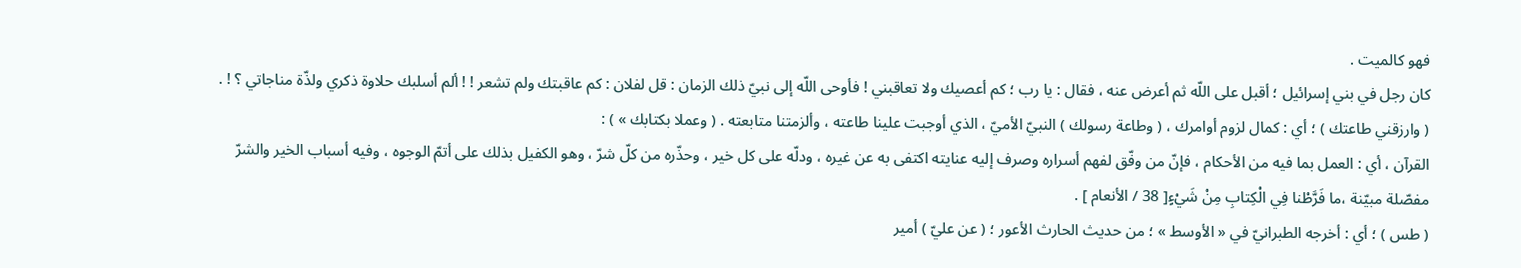فهو كالميت .
كان رجل في بني إسرائيل ؛ أقبل على اللّه ثم أعرض عنه ، فقال : يا رب ؛ كم أعصيك ولا تعاقبني ! فأوحى اللّه إلى نبيّ ذلك الزمان : قل لفلان : كم عاقبتك ولم تشعر ! ! ألم أسلبك حلاوة ذكري ولذّة مناجاتي ؟ ! .
( وارزقني طاعتك ) ؛ أي : كمال لزوم أوامرك ، ( وطاعة رسولك ) النبيّ الأميّ ، الذي أوجبت علينا طاعته ، وألزمتنا متابعته . ( وعملا بكتابك » ) :
القرآن ، أي : العمل بما فيه من الأحكام ، فإنّ من وفّق لفهم أسراره وصرف إليه عنايته اكتفى به عن غيره ، ودلّه على كل خير ، وحذّره من كلّ شرّ ، وهو الكفيل بذلك على أتمّ الوجوه ، وفيه أسباب الخير والشرّ مفصّلة مبيّنة ،ما فَرَّطْنا فِي الْكِتابِ مِنْ شَيْءٍ[ 38 / الأنعام ] .
( طس ) ؛ أي : أخرجه الطبرانيّ في « الأوسط » ؛ من حديث الحارث الأعور ؛ ( عن عليّ ) أمير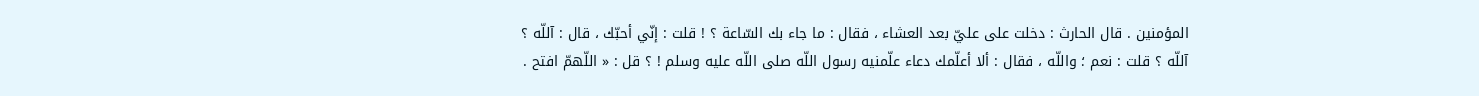المؤمنين . قال الحارث : دخلت على عليّ بعد العشاء ، فقال : ما جاء بك السّاعة ؟ ! قلت : إنّي أحبّك ، قال : آللّه ؟ آللّه ؟ قلت : نعم ؛ واللّه ، فقال : ألا أعلّمك دعاء علّمنيه رسول اللّه صلى اللّه عليه وسلم ! ؟ قل : « اللّهمّ افتح .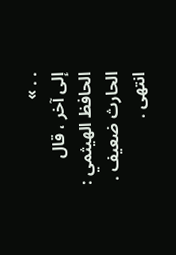. . »
إلى آخر ، قال الحافظ الهيثمي : الحارث ضعيف . انتهى .